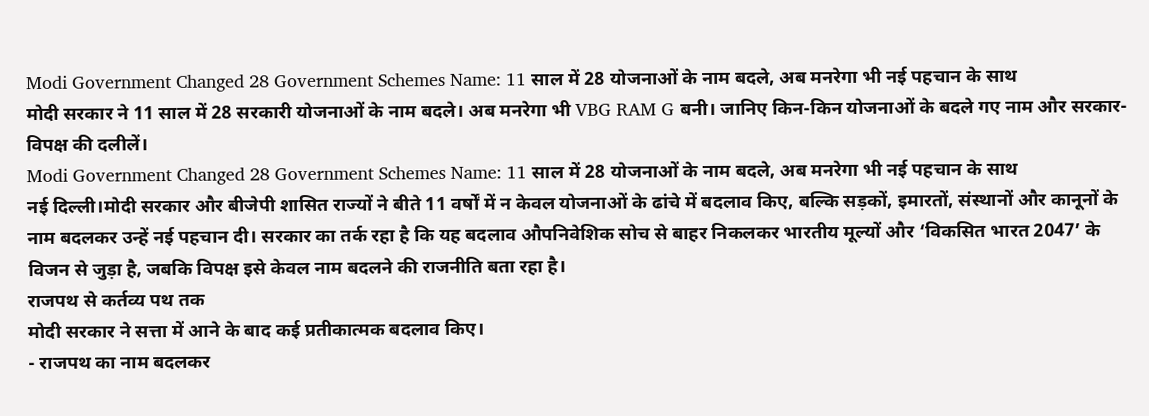Modi Government Changed 28 Government Schemes Name: 11 साल में 28 योजनाओं के नाम बदले, अब मनरेगा भी नई पहचान के साथ
मोदी सरकार ने 11 साल में 28 सरकारी योजनाओं के नाम बदले। अब मनरेगा भी VBG RAM G बनी। जानिए किन-किन योजनाओं के बदले गए नाम और सरकार-विपक्ष की दलीलें।
Modi Government Changed 28 Government Schemes Name: 11 साल में 28 योजनाओं के नाम बदले, अब मनरेगा भी नई पहचान के साथ
नई दिल्ली।मोदी सरकार और बीजेपी शासित राज्यों ने बीते 11 वर्षों में न केवल योजनाओं के ढांचे में बदलाव किए, बल्कि सड़कों, इमारतों, संस्थानों और कानूनों के नाम बदलकर उन्हें नई पहचान दी। सरकार का तर्क रहा है कि यह बदलाव औपनिवेशिक सोच से बाहर निकलकर भारतीय मूल्यों और ‘विकसित भारत 2047’ के विजन से जुड़ा है, जबकि विपक्ष इसे केवल नाम बदलने की राजनीति बता रहा है।
राजपथ से कर्तव्य पथ तक
मोदी सरकार ने सत्ता में आने के बाद कई प्रतीकात्मक बदलाव किए।
- राजपथ का नाम बदलकर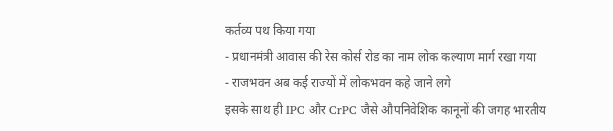कर्तव्य पथ किया गया
- प्रधानमंत्री आवास की रेस कोर्स रोड का नाम लोक कल्याण मार्ग रखा गया
- राजभवन अब कई राज्यों में लोकभवन कहे जाने लगे
इसके साथ ही IPC और CrPC जैसे औपनिवेशिक कानूनों की जगह भारतीय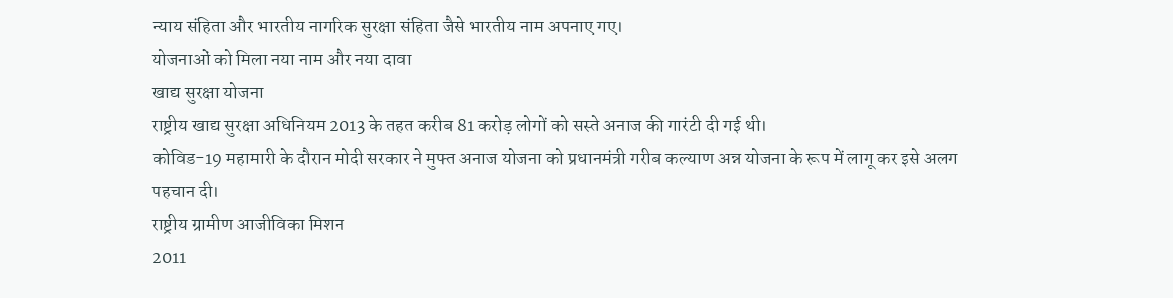न्याय संहिता और भारतीय नागरिक सुरक्षा संहिता जैसे भारतीय नाम अपनाए गए।
योजनाओं को मिला नया नाम और नया दावा
खाद्य सुरक्षा योजना
राष्ट्रीय खाद्य सुरक्षा अधिनियम 2013 के तहत करीब 81 करोड़ लोगों को सस्ते अनाज की गारंटी दी गई थी।
कोविड-19 महामारी के दौरान मोदी सरकार ने मुफ्त अनाज योजना को प्रधानमंत्री गरीब कल्याण अन्न योजना के रूप में लागू कर इसे अलग पहचान दी।
राष्ट्रीय ग्रामीण आजीविका मिशन
2011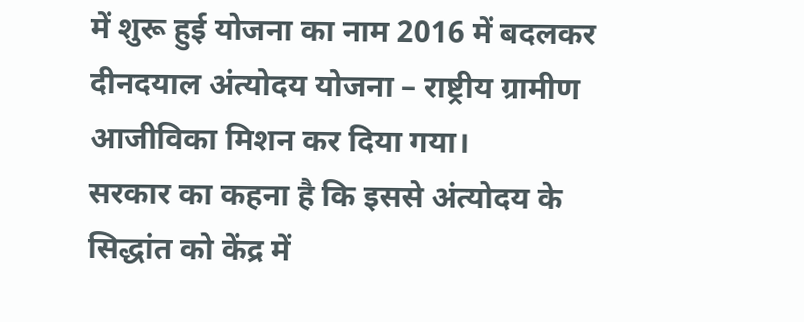में शुरू हुई योजना का नाम 2016 में बदलकर
दीनदयाल अंत्योदय योजना – राष्ट्रीय ग्रामीण आजीविका मिशन कर दिया गया।
सरकार का कहना है कि इससे अंत्योदय के सिद्धांत को केंद्र में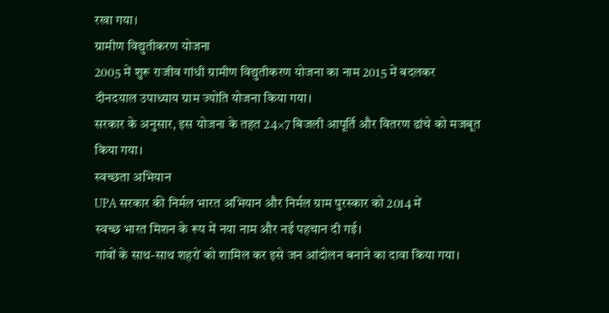रखा गया।
ग्रामीण विद्युतीकरण योजना
2005 में शुरू राजीव गांधी ग्रामीण विद्युतीकरण योजना का नाम 2015 में बदलकर
दीनदयाल उपाध्याय ग्राम ज्योति योजना किया गया।
सरकार के अनुसार, इस योजना के तहत 24×7 बिजली आपूर्ति और वितरण ढांचे को मजबूत किया गया।
स्वच्छता अभियान
UPA सरकार की निर्मल भारत अभियान और निर्मल ग्राम पुरस्कार को 2014 में
स्वच्छ भारत मिशन के रूप में नया नाम और नई पहचान दी गई।
गांवों के साथ-साथ शहरों को शामिल कर इसे जन आंदोलन बनाने का दावा किया गया।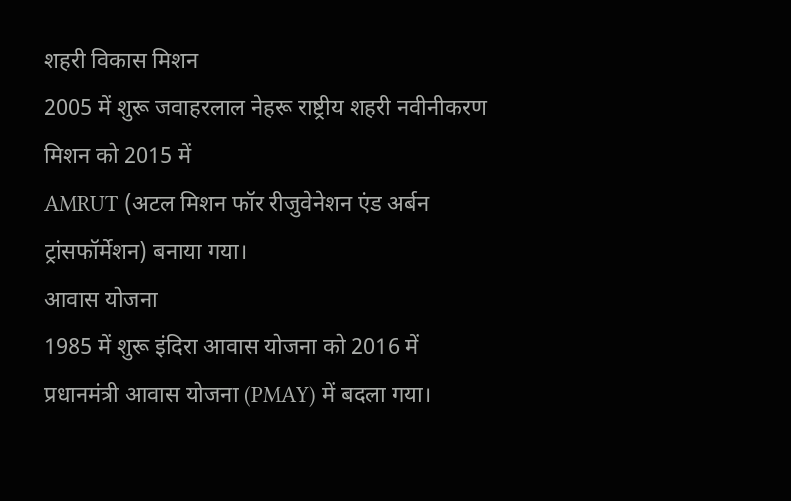शहरी विकास मिशन
2005 में शुरू जवाहरलाल नेहरू राष्ट्रीय शहरी नवीनीकरण मिशन को 2015 में
AMRUT (अटल मिशन फॉर रीजुवेनेशन एंड अर्बन ट्रांसफॉर्मेशन) बनाया गया।
आवास योजना
1985 में शुरू इंदिरा आवास योजना को 2016 में
प्रधानमंत्री आवास योजना (PMAY) में बदला गया।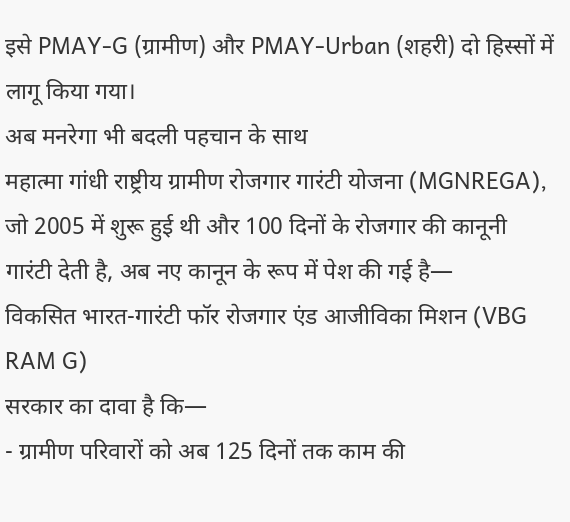इसे PMAY-G (ग्रामीण) और PMAY-Urban (शहरी) दो हिस्सों में लागू किया गया।
अब मनरेगा भी बदली पहचान के साथ
महात्मा गांधी राष्ट्रीय ग्रामीण रोजगार गारंटी योजना (MGNREGA), जो 2005 में शुरू हुई थी और 100 दिनों के रोजगार की कानूनी गारंटी देती है, अब नए कानून के रूप में पेश की गई है—
विकसित भारत-गारंटी फॉर रोजगार एंड आजीविका मिशन (VBG RAM G)
सरकार का दावा है कि—
- ग्रामीण परिवारों को अब 125 दिनों तक काम की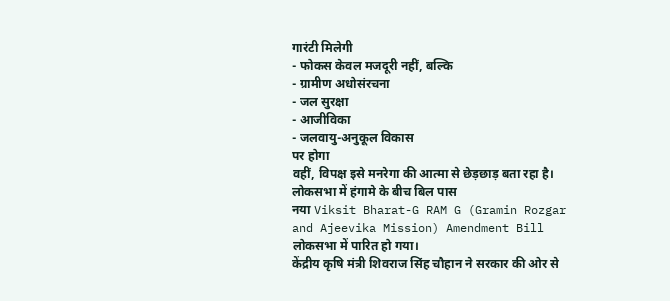गारंटी मिलेगी
- फोकस केवल मजदूरी नहीं, बल्कि
- ग्रामीण अधोसंरचना
- जल सुरक्षा
- आजीविका
- जलवायु-अनुकूल विकास
पर होगा
वहीं, विपक्ष इसे मनरेगा की आत्मा से छेड़छाड़ बता रहा है।
लोकसभा में हंगामे के बीच बिल पास
नया Viksit Bharat-G RAM G (Gramin Rozgar and Ajeevika Mission) Amendment Bill लोकसभा में पारित हो गया।
केंद्रीय कृषि मंत्री शिवराज सिंह चौहान ने सरकार की ओर से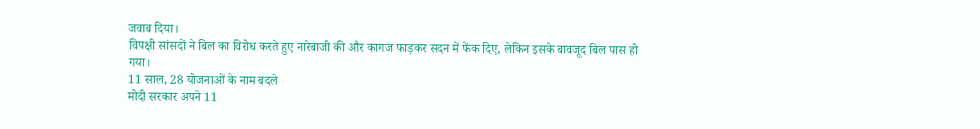जवाब दिया।
विपक्षी सांसदों ने बिल का विरोध करते हुए नारेबाजी की और कागज फाड़कर सदन में फेंक दिए, लेकिन इसके बावजूद बिल पास हो गया।
11 साल, 28 योजनाओं के नाम बदले
मोदी सरकार अपने 11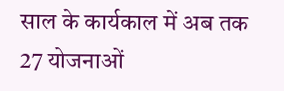साल के कार्यकाल में अब तक 27 योजनाओं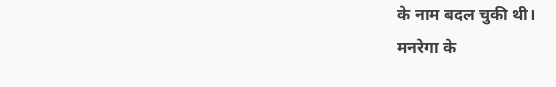के नाम बदल चुकी थी।
मनरेगा के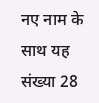नए नाम के साथ यह संख्या 28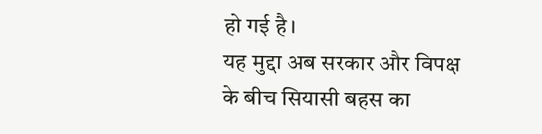हो गई है।
यह मुद्दा अब सरकार और विपक्ष के बीच सियासी बहस का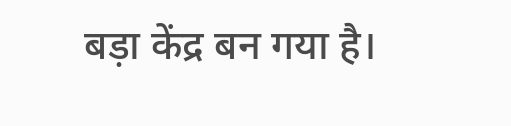बड़ा केंद्र बन गया है।